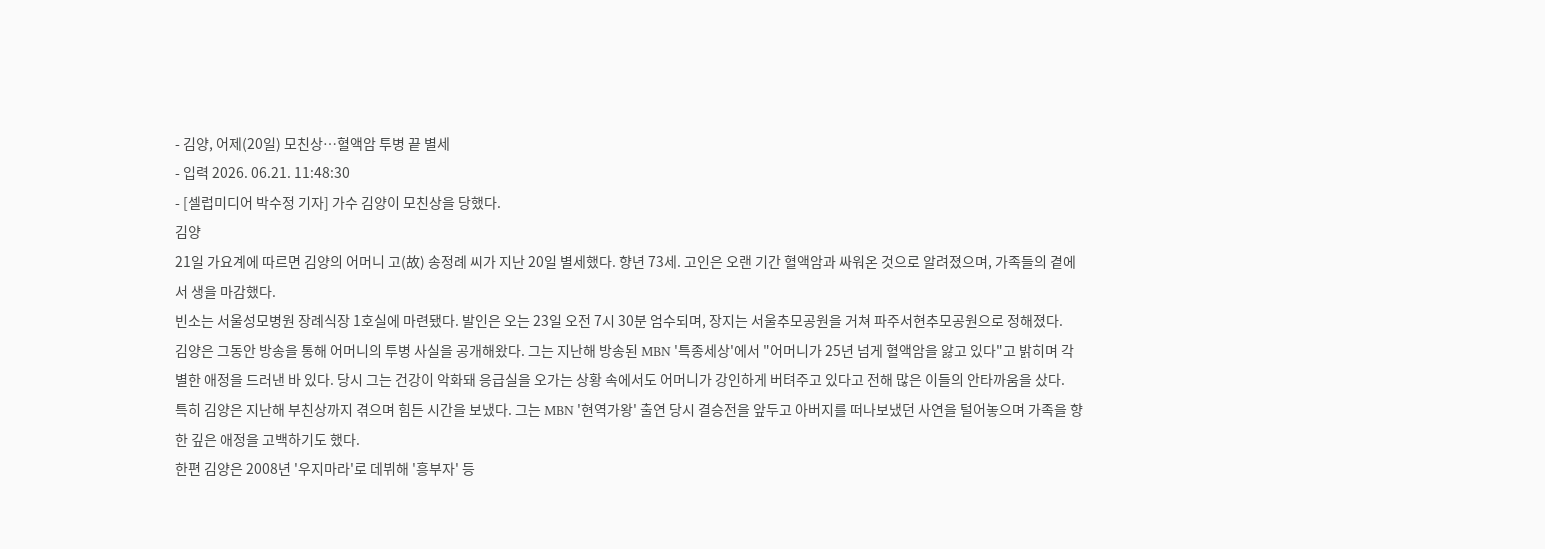- 김양, 어제(20일) 모친상…혈액암 투병 끝 별세
- 입력 2026. 06.21. 11:48:30
- [셀럽미디어 박수정 기자] 가수 김양이 모친상을 당했다.
김양
21일 가요계에 따르면 김양의 어머니 고(故) 송정례 씨가 지난 20일 별세했다. 향년 73세. 고인은 오랜 기간 혈액암과 싸워온 것으로 알려졌으며, 가족들의 곁에서 생을 마감했다.
빈소는 서울성모병원 장례식장 1호실에 마련됐다. 발인은 오는 23일 오전 7시 30분 엄수되며, 장지는 서울추모공원을 거쳐 파주서현추모공원으로 정해졌다.
김양은 그동안 방송을 통해 어머니의 투병 사실을 공개해왔다. 그는 지난해 방송된 MBN '특종세상'에서 "어머니가 25년 넘게 혈액암을 앓고 있다"고 밝히며 각별한 애정을 드러낸 바 있다. 당시 그는 건강이 악화돼 응급실을 오가는 상황 속에서도 어머니가 강인하게 버텨주고 있다고 전해 많은 이들의 안타까움을 샀다.
특히 김양은 지난해 부친상까지 겪으며 힘든 시간을 보냈다. 그는 MBN '현역가왕' 출연 당시 결승전을 앞두고 아버지를 떠나보냈던 사연을 털어놓으며 가족을 향한 깊은 애정을 고백하기도 했다.
한편 김양은 2008년 '우지마라'로 데뷔해 '흥부자' 등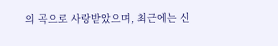의 곡으로 사랑받았으며, 최근에는 신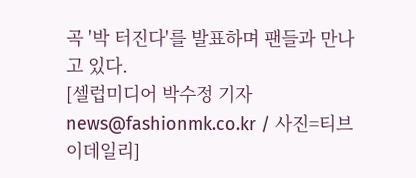곡 '박 터진다'를 발표하며 팬들과 만나고 있다.
[셀럽미디어 박수정 기자 news@fashionmk.co.kr / 사진=티브이데일리]